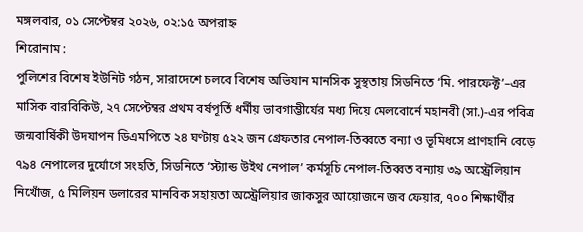মঙ্গলবার, ০১ সেপ্টেম্বর ২০২৬, ০২:১৫ অপরাহ্ন
শিরোনাম :
পুলিশের বিশেষ ইউনিট গঠন, সারাদেশে চলবে বিশেষ অভিযান মানসিক সুস্থতায় সিডনিতে ‘মি. পারফেক্ট’–এর মাসিক বারবিকিউ, ২৭ সেপ্টেম্বর প্রথম বর্ষপূর্তি ধর্মীয় ভাবগাম্ভীর্যের মধ্য দিয়ে মেলবোর্নে মহানবী (সা.)-এর পবিত্র জন্মবার্ষিকী উদযাপন ডিএমপিতে ২৪ ঘণ্টায় ৫২২ জন গ্রেফতার নেপাল-তিব্বতে বন্যা ও ভূমিধসে প্রাণহানি বেড়ে ৭৯৪ নেপালের দুর্যোগে সংহতি, সিডনিতে ‘স্ট্যান্ড উইথ নেপাল’ কর্মসূচি নেপাল-তিব্বত বন্যায় ৩৯ অস্ট্রেলিয়ান নিখোঁজ, ৫ মিলিয়ন ডলারের মানবিক সহায়তা অস্ট্রেলিয়ার জাকসুর আয়োজনে জব ফেয়ার, ৭০০ শিক্ষার্থীর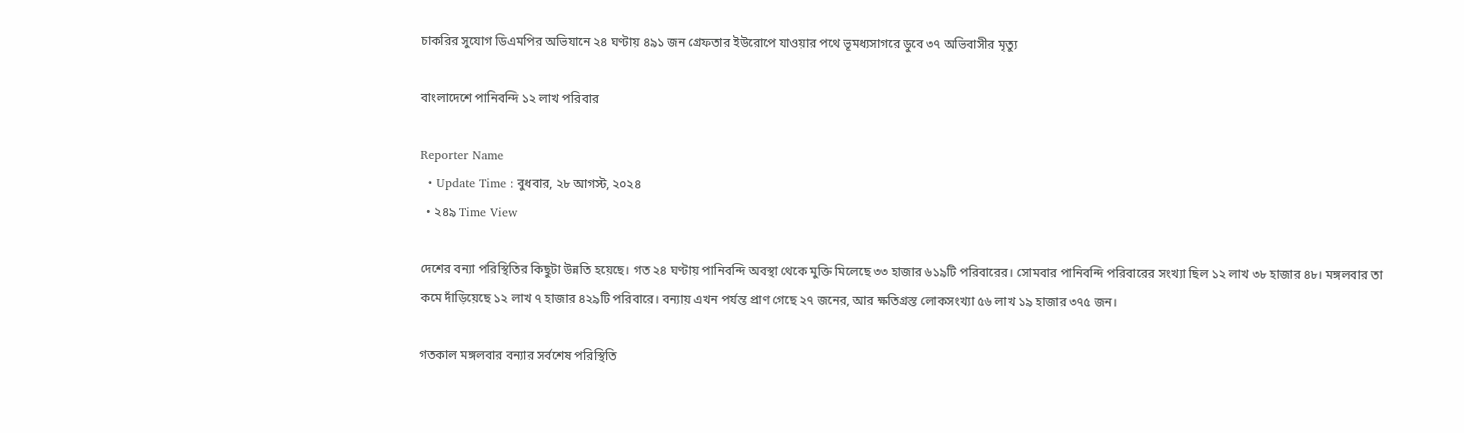চাকরির সুযোগ ডিএমপির অভিযানে ২৪ ঘণ্টায় ৪৯১ জন গ্রেফতার ইউরোপে যাওয়ার পথে ভূমধ্যসাগরে ডুবে ৩৭ অভিবাসীর মৃত্যু

বাংলাদেশে পানিবন্দি ১২ লাখ পরিবার

Reporter Name
  • Update Time : বুধবার, ২৮ আগস্ট, ২০২৪
  • ২৪৯ Time View

দেশের বন্যা পরিস্থিতির কিছুটা উন্নতি হয়েছে। গত ২৪ ঘণ্টায় পানিবন্দি অবস্থা থেকে মুক্তি মিলেছে ৩৩ হাজার ৬১৯টি পরিবারের। সোমবার পানিবন্দি পরিবারের সংখ্যা ছিল ১২ লাখ ৩৮ হাজার ৪৮। মঙ্গলবার তা কমে দাঁড়িয়েছে ১২ লাখ ৭ হাজার ৪২৯টি পরিবারে। বন্যায় এখন পর্যন্ত প্রাণ গেছে ২৭ জনের, আর ক্ষতিগ্রস্ত লোকসংখ্যা ৫৬ লাখ ১৯ হাজার ৩৭৫ জন।

গতকাল মঙ্গলবার বন্যার সর্বশেষ পরিস্থিতি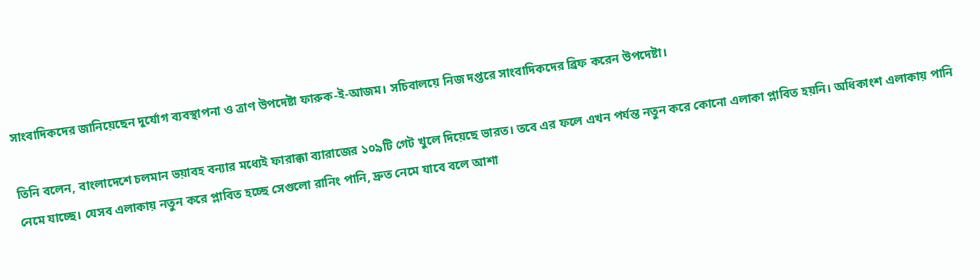সাংবাদিকদের জানিয়েছেন দুর্যোগ ব্যবস্থাপনা ও ত্রাণ উপদেষ্টা ফারুক-ই-আজম। সচিবালয়ে নিজ দপ্তরে সাংবাদিকদের ব্রিফ করেন উপদেষ্টা।

তিনি বলেন, বাংলাদেশে চলমান ভয়াবহ বন্যার মধ্যেই ফারাক্কা ব্যারাজের ১০৯টি গেট খুলে দিয়েছে ভারত। তবে এর ফলে এখন পর্যন্ত নতুন করে কোনো এলাকা প্লাবিত হয়নি। অধিকাংশ এলাকায় পানি নেমে যাচ্ছে। যেসব এলাকায় নতুন করে প্লাবিত হচ্ছে সেগুলো রানিং পানি, দ্রুত নেমে যাবে বলে আশা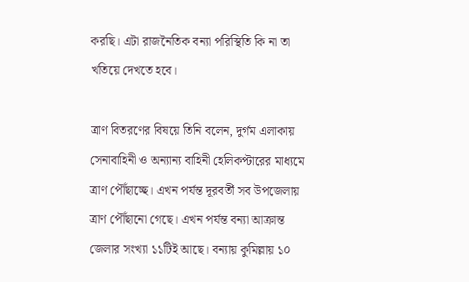করছি। এটা রাজনৈতিক বন্যা পরিস্থিতি কি না তা খতিয়ে দেখতে হবে।

ত্রাণ বিতরণের বিষয়ে তিনি বলেন, দুর্গম এলাকায় সেনাবাহিনী ও অন্যান্য বাহিনী হেলিকপ্টারের মাধ্যমে ত্রাণ পৌঁছাচ্ছে। এখন পর্যন্ত দূরবর্তী সব উপজেলায় ত্রাণ পৌঁছানো গেছে। এখন পর্যন্ত বন্যা আক্রান্ত জেলার সংখ্যা ১১টিই আছে। বন্যায় কুমিল্লায় ১০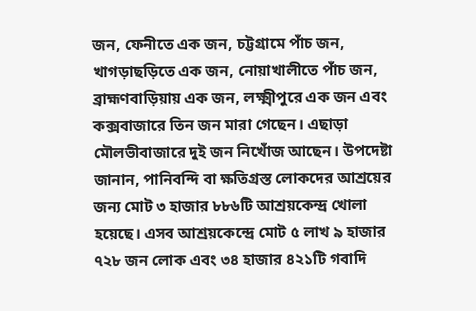জন, ফেনীতে এক জন, চট্টগ্রামে পাঁচ জন, খাগড়াছড়িতে এক জন, নোয়াখালীতে পাঁচ জন, ব্রাহ্মণবাড়িয়ায় এক জন, লক্ষ্মীপুরে এক জন এবং কক্সবাজারে তিন জন মারা গেছেন। এছাড়া মৌলভীবাজারে দুই জন নিখোঁজ আছেন। উপদেষ্টা জানান, পানিবন্দি বা ক্ষতিগ্রস্ত লোকদের আশ্রয়ের জন্য মোট ৩ হাজার ৮৮৬টি আশ্রয়কেন্দ্র খোলা হয়েছে। এসব আশ্রয়কেন্দ্রে মোট ৫ লাখ ৯ হাজার ৭২৮ জন লোক এবং ৩৪ হাজার ৪২১টি গবাদি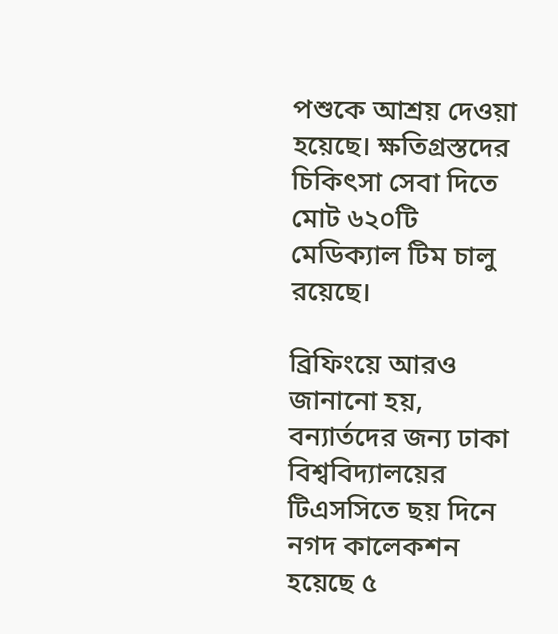পশুকে আশ্রয় দেওয়া হয়েছে। ক্ষতিগ্রস্তদের চিকিৎসা সেবা দিতে মোট ৬২০টি মেডিক্যাল টিম চালু রয়েছে।

ব্রিফিংয়ে আরও জানানো হয়, বন্যার্তদের জন্য ঢাকা বিশ্ববিদ্যালয়ের টিএসসিতে ছয় দিনে নগদ কালেকশন হয়েছে ৫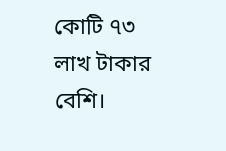কোটি ৭৩ লাখ টাকার বেশি।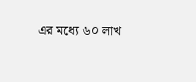এর মধ্যে ৬০ লাখ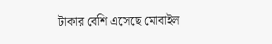টাকার বেশি এসেছে মোবাইল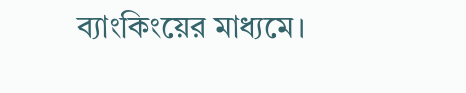ব্যাংকিংয়ের মাধ্যমে।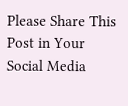Please Share This Post in Your Social Media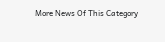More News Of This Category